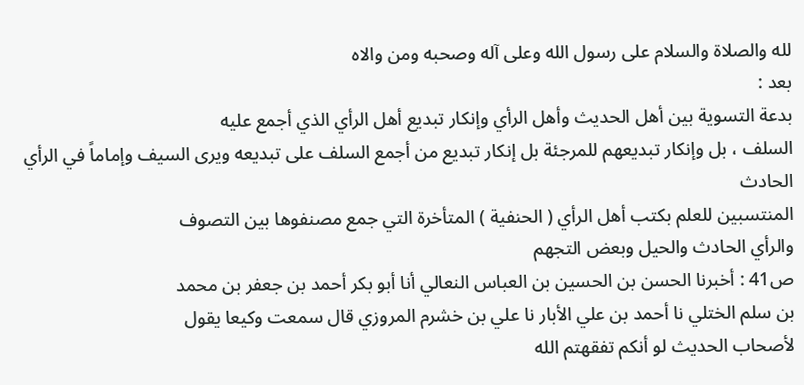لله والصلاة والسلام على رسول الله وعلى آله وصحبه ومن والاه
بعد :
بدعة التسوية بين أهل الحديث وأهل الرأي وإنكار تبديع أهل الرأي الذي أجمع عليه
السلف ، بل وإنكار تبديعهم للمرجئة بل إنكار تبديع من أجمع السلف على تبديعه ويرى السيف وإماماً في الرأي الحادث
المنتسبين للعلم بكتب أهل الرأي ( الحنفية ) المتأخرة التي جمع مصنفوها بين التصوف
والرأي الحادث والحيل وبعض التجهم
ص41 : أخبرنا الحسن بن الحسين بن العباس النعالي أنا أبو بكر أحمد بن جعفر بن محمد
بن سلم الختلي نا أحمد بن علي الأبار نا علي بن خشرم المروزي قال سمعت وكيعا يقول
لأصحاب الحديث لو أنكم تفقهتم الله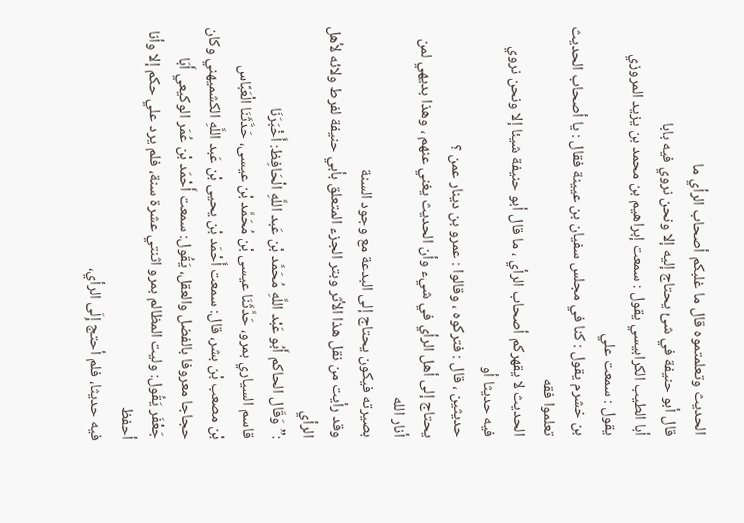الحديث وتعلمتموه قال ما غلبكم أصحاب الرأي ما
قال أبو حنيفة في شئ يحتاج إليه إلا ونحن نروي فيه بابا
أبا الطيب الكرابيسي يقول : سمعت إبراهيم بن محمد بن يزيد المروزي يقول : سمعت علي
بن خشرم يقول : كنا في مجلس سفيان بن عيينة فقال : يا أصحاب الحديث تعلموا فقه
الحديث لا يقهركم أصحاب الرأي ، ما قال أبو حنيفة شيئا إلا ونحن نروي فيه حديثا أو
حديثين ، قال : فتركوه ، وقالوا : عمرو بن دينار عمن ؟
يحتاج إلى أهل الرأي في شيء وأن الحديث يغني عنهم ، وهذا بديهي لمن أنار الله
بصيرته فيكون يحتاج إلى البدعة مع وجود السنة
وقد رأيت من نقل هذا الأثر وبتر الجزء المتعلق بأبي حنيفة لفرط ولائه لأهل الرأي
:” وَقَال الحاكم أَبُو عَبْد اللَّهِ مُحَمَّد بْن عَبد اللَّهِ الْحَافِظ: أَخْبَرَنَا
قاسم السياري بمرو، حَدَّثَنَا عيسى بْن مُحَمَّد بْن عيسى، حَدَّثَنَا الْعَبَّاس
بْن مصعب بْن بشر، قال: سمعت أَحْمَد بْن يحيى بْن عَبد اللَّهِ الكشميهني وكان
حجاجا معروفا بالفضل والعقل، يَقُول: سمعت أَحْمَد بْن عُمَر الوكيعي أَبَا
جَعْفَر يَقُول: وليت المظالم بمرو اثنتي عشرة سنة، فلم يرد علي حكم إلا وأنا أحفظ
فيه حديثا، فلم أحتج إِلَى الرأي،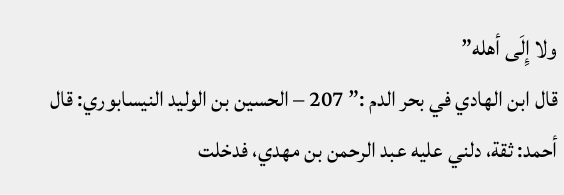ولا إِلَى أهله”
قال ابن الهادي في بحر الدم :” 207 – الحسين بن الوليد النيسابوري: قال أحمد: ثقة، دلني عليه عبد الرحمن بن مهدي، فدخلت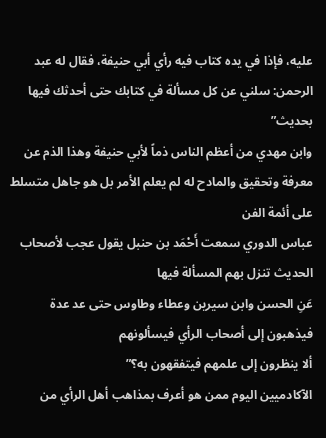عليه، فإذا في يده كتاب فيه رأي أبي حنيفة، فقال له عبد الرحمن: سلني عن كل مسألة في كتابك حتى أحدثك فيها بحديث”
وابن مهدي من أعظم الناس ذماً لأبي حنيفة وهذا الذم عن معرفة وتحقيق والمادح له لم يعلم الأمر بل هو جاهل متسلط على أئمة الفن
عباس الدوري سمعت أَحْمَد بن حنبل يقول عجب لأصحاب الحديث تنزل بهم المسألة فيها
عَنِ الحسن وابن سيرين وعطاء وطاوس حتى عد عدة فيذهبون إلى أصحاب الرأي فيسألونهم
ألا ينظرون إلى علمهم فيتفقهون به؟”
الآكادميين اليوم ممن هو أعرف بمذاهب أهل الرأي من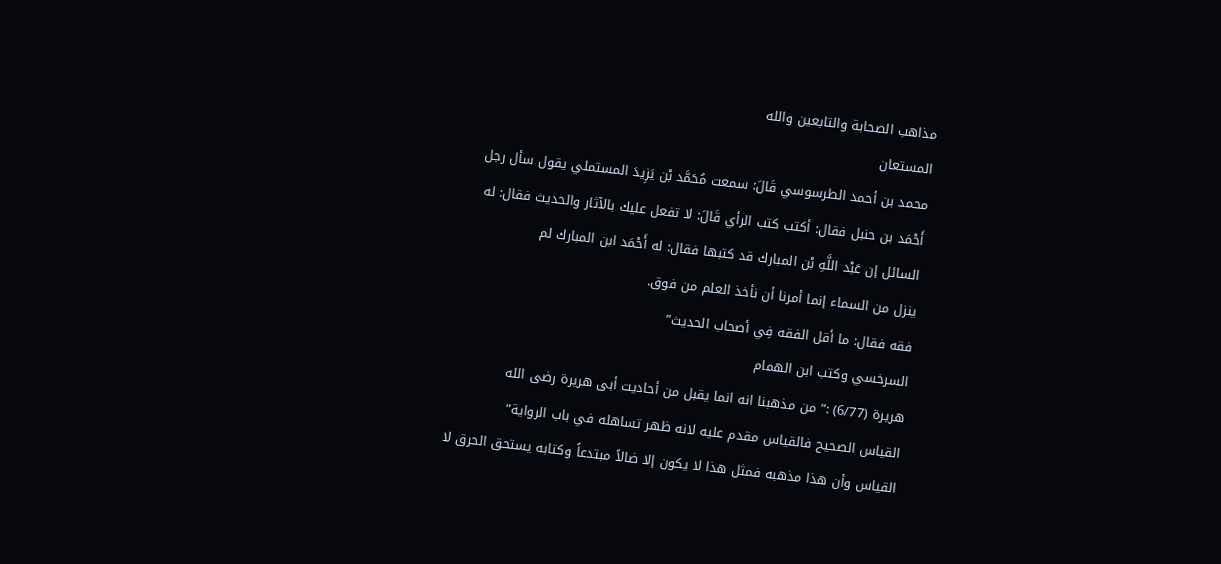مذاهب الصحابة والتابعين والله
المستعان
محمد بن أحمد الطرسوسي قَالَ: سمعت مُحَمَّد بْن يَزِيدَ المستملي يقول سأل رجل
أَحْمَد بن حنبل فقال: أكتب كتب الرأي قَالَ: لا تفعل عليك بالآثار والحديث فقال: له
السائل إن عَبْد اللَّهِ بْن المبارك قد كتبها فقال: له أَحْمَد ابن المبارك لم
ينزل من السماء إنما أمرنا أن نأخذ العلم من فوق.
فقه فقال: ما أقل الفقه فِي أصحاب الحديث”
السرخسي وكتب ابن الهمام
هريرة (6/77) :” من مذهبنا انه انما يقبل من أحاديت أبى هريرة رضى الله
القياس الصحيح فالقياس مقدم عليه لانه ظهر تساهله في باب الرواية”
القياس وأن هذا مذهبه فمثل هذا لا يكون إلا ضالاً مبتدعاً وكتابه يستحق الحرق لا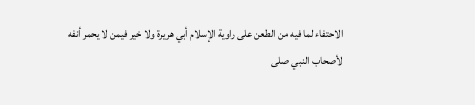الاحتفاء لما فيه من الطعن على راوية الإسلام أبي هريرة ولا خير فيمن لا يحمر أنفه
لأصحاب النبي صلى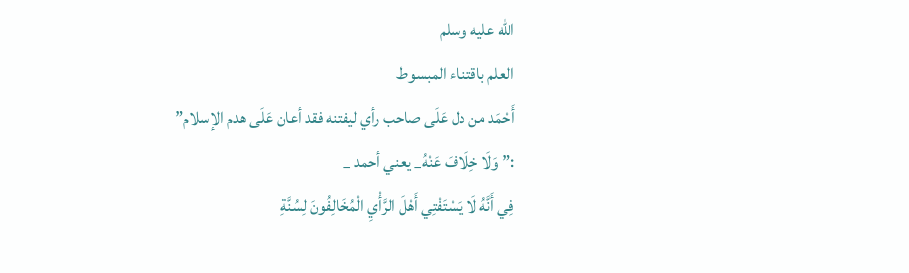الله عليه وسلم
العلم باقتناء المبسوط
أَحْمَد من دل عَلَى صاحب رأي ليفتنه فقد أعان عَلَى هدم الإسلام”
:” وَلَا خِلَافَ عَنْهُ_ يعني أحمد _
فِي أَنَّهُ لَا يَسْتَفْتِي أَهْلَ الرَّأْيِ الْمُخَالِفُونَ لِسُنَّةِ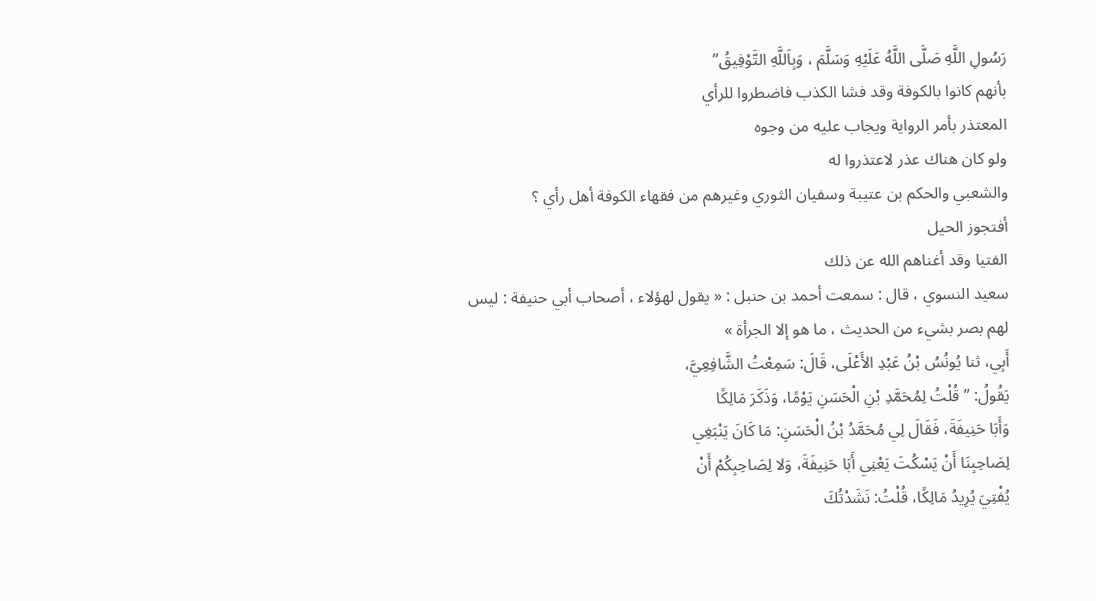رَسُولِ اللَّهِ صَلَّى اللَّهُ عَلَيْهِ وَسَلَّمَ ، وَبِاَللَّهِ التَّوْفِيقُ”
بأنهم كانوا بالكوفة وقد فشا الكذب فاضطروا للرأي
المعتذر بأمر الرواية ويجاب عليه من وجوه
ولو كان هناك عذر لاعتذروا له
والشعبي والحكم بن عتيبة وسفيان الثوري وغيرهم من فقهاء الكوفة أهل رأي ؟
أفتجوز الحيل
الفتيا وقد أغناهم الله عن ذلك
سعيد النسوي ، قال : سمعت أحمد بن حنبل : « يقول لهؤلاء ، أصحاب أبي حنيفة : ليس
لهم بصر بشيء من الحديث ، ما هو إلا الجرأة »
أَبِي، ثنا يُونُسُ بْنُ عَبْدِ الأَعْلَى، قَالَ: سَمِعْتُ الشَّافِعِيَّ،
يَقُولُ: ” قُلْتُ لِمُحَمَّدِ بْنِ الْحَسَنِ يَوْمًا، وَذَكَرَ مَالِكًا
وَأَبَا حَنِيفَةَ، فَقَالَ لِي مُحَمَّدُ بْنُ الْحَسَنِ: مَا كَانَ يَنْبَغِي
لِصَاحِبِنَا أَنْ يَسْكُتَ يَعْنِي أَبَا حَنِيفَةَ، وَلا لِصَاحِبِكُمْ أَنْ
يُفْتِيَ يُرِيدُ مَالِكًا، قُلْتُ: نَشَدْتُكَ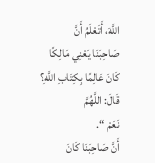اللَّهَ، أَتَعْلَمُ أَنَّ
صَاحِبَنَا يَعْنِي مَالِكًا كَانَ عَالِمًا بِكِتَابِ اللَّهِ؟ قَالَ: اللَّهُمَّ
نَعَمْ “.
أَنَّ صَاحِبَنَا كَانَ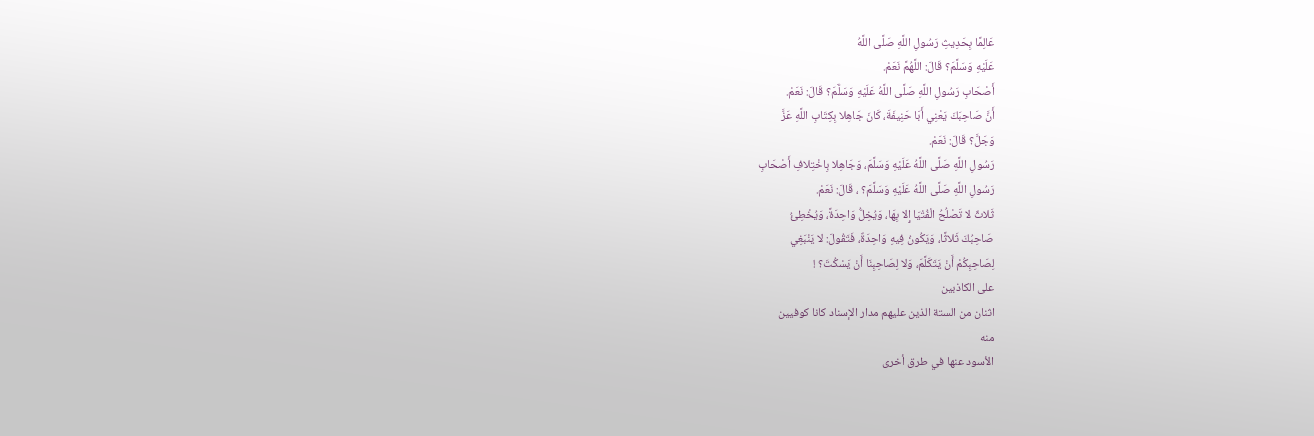عَالِمًا بِحَدِيثِ رَسُولِ اللَّهِ صَلَّى اللَّهُ
عَلَيْهِ وَسَلَّمَ؟ قَالَ: اللَّهُمَّ نَعَمْ.
أَصْحَابِ رَسُولِ اللَّهِ صَلَّى اللَّهُ عَلَيْهِ وَسَلَّمَ؟ قَالَ: نَعَمْ.
أَنَّ صَاحِبَكَ يَعْنِي أَبَا حَنِيفَةَ، كَانَ جَاهِلا بِكِتَابِ اللَّهِ عَزَّ
وَجَلَّ؟ قَالَ: نَعَمْ.
رَسُولِ اللَّهِ صَلَّى اللَّهُ عَلَيْهِ وَسَلَّمَ، وَجَاهِلا بِاخْتِلافِ أَصْحَابِ
رَسُولِ اللَّهِ صَلَّى اللَّهُ عَلَيْهِ وَسَلَّمَ؟ ، قَالَ: نَعَمْ.
ثَلاثٌ لا تَصْلُحُ الْفُتْيَا إِلا بِهَا، وَيُخِلُّ وَاحِدَةً، وَيُخْطِئُ
صَاحِبُكَ ثَلاثًا، وَيَكُونُ فِيهِ وَاحِدَةٌ، فَتَقُولَ: لا يَنْبَغِي
لِصَاحِبِكُمْ أَنْ يَتَكَلَّمَ، وَلا لِصَاحِبِنَا أَنْ يَسْكُتَ؟ !
على الكاذبين
اثنان من الستة الذين عليهم مدار الإسناد كانا كوفيين
منه
الأسود عنها في طرق أخرى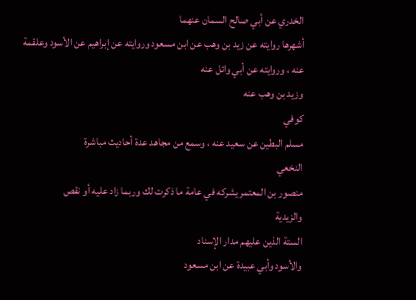الخدري عن أبي صالح السمان عنهما
أشهرها روايته عن زيد بن وهب عن ابن مسعود وروايته عن إبراهيم عن الأسود وعلقمة
عنه ، وروايته عن أبي وائل عنه
وزيد بن وهب عنه
كوفي
مسلم البطين عن سعيد عنه ، وسمع من مجاهد عدة أحاديث مباشرة
النخعي
منصور بن المعتمر يشركه في عامة ما ذكرت لك وربما زاد عليه أو نقص
والزيدية
الستة الذين عليهم مدار الإسناد
والأسود وأبي عبيدة عن ابن مسعود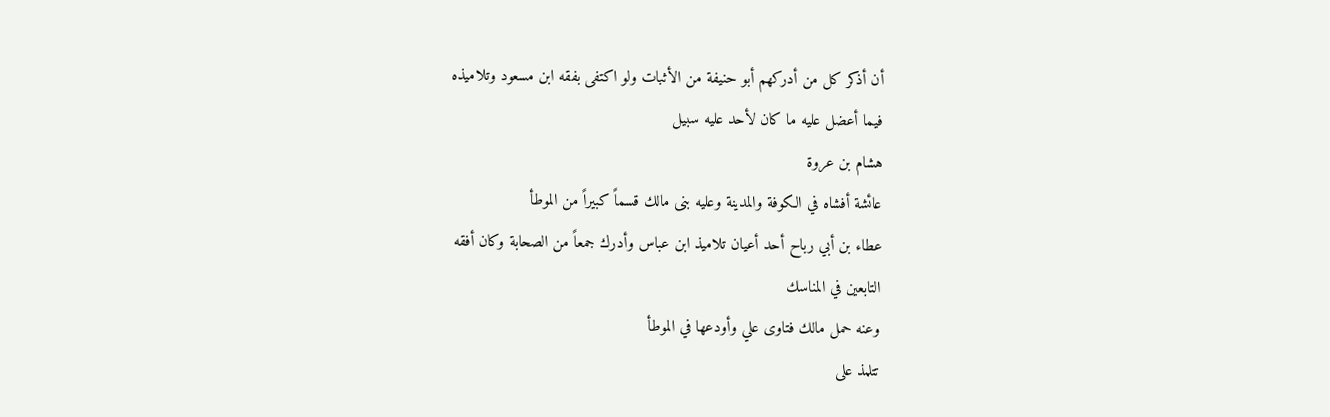أن أذكر كل من أدركهم أبو حنيفة من الأثبات ولو اكتفى بفقه ابن مسعود وتلاميذه
فيما أعضل عليه ما كان لأحد عليه سبيل
هشام بن عروة
عائشة أفشاه في الكوفة والمدينة وعليه بنى مالك قسماً كبيراً من الموطأ
عطاء بن أبي رباح أحد أعيان تلاميذ ابن عباس وأدرك جمعاً من الصحابة وكان أفقه
التابعين في المناسك
وعنه حمل مالك فتاوى علي وأودعها في الموطأ
تتلمذ على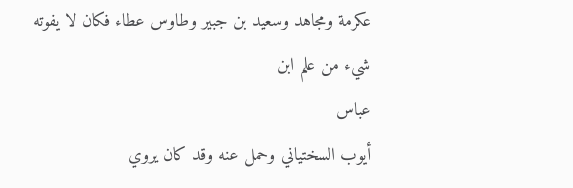عكرمة ومجاهد وسعيد بن جبير وطاوس عطاء فكان لا يفوته شيء من علم ابن
عباس
أيوب السختياني وحمل عنه وقد كان يروي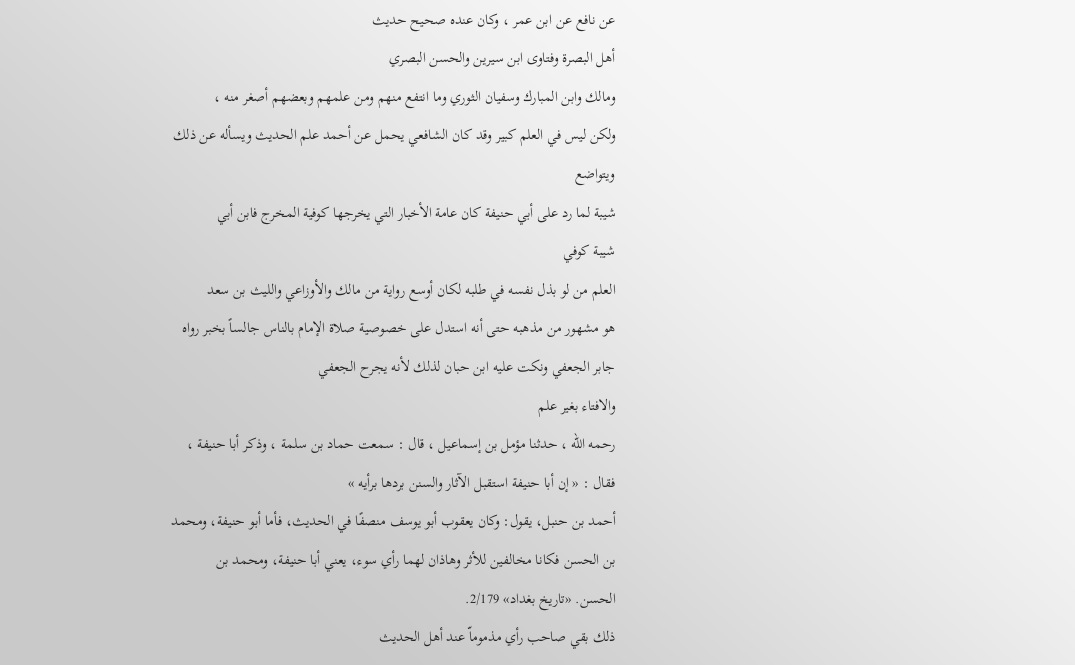عن نافع عن ابن عمر ، وكان عنده صحيح حديث
أهل البصرة وفتاوى ابن سيرين والحسن البصري
ومالك وابن المبارك وسفيان الثوري وما انتفع منهم ومن علمهم وبعضهم أصغر منه ،
ولكن ليس في العلم كبير وقد كان الشافعي يحمل عن أحمد علم الحديث ويسأله عن ذلك
ويتواضع
شيبة لما رد على أبي حنيفة كان عامة الأخبار التي يخرجها كوفية المخرج فابن أبي
شيبة كوفي
العلم من لو بذل نفسه في طلبه لكان أوسع رواية من مالك والأوزاعي والليث بن سعد
هو مشهور من مذهبه حتى أنه استدل على خصوصية صلاة الإمام بالناس جالساً بخبر رواه
جابر الجعفي ونكت عليه ابن حبان لذلك لأنه يجرح الجعفي
والافتاء بغير علم
رحمه الله ، حدثنا مؤمل بن إسماعيل ، قال : سمعت حماد بن سلمة ، وذكر أبا حنيفة ،
فقال : « إن أبا حنيفة استقبل الآثار والسنن بردها برأيه »
أحمد بن حنبل، يقول: وكان يعقوب أبو يوسف منصفًا في الحديث، فأما أبو حنيفة، ومحمد
بن الحسن فكانا مخالفين للأثر وهاذان لهما رأي سوء، يعني أبا حنيفة، ومحمد بن
الحسن. «تاريخ بغداد» 2/179.
ذلك بقي صاحب رأي مذموماّ عند أهل الحديث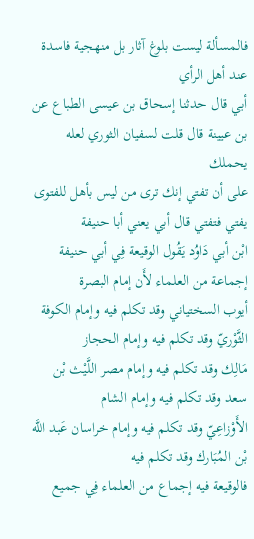فالمسألة ليست بلوغ آثار بل منهجية فاسدة
عند أهل الرأي
أبي قال حدثنا إسحاق بن عيسى الطباع عن بن عيينة قال قلت لسفيان الثوري لعله يحملك
على أن تفتي إنك ترى من ليس بأهل للفتوى يفتي فتفتي قال أبي يعني أبا حنيفة
ابْن أبي دَاوُد يَقُول الوقيعة فِي أبي حنيفة إجماعة من العلماء لأَن إمام البصرة
أيوب السختياني وقد تكلم فيه وإمام الكوفة الثَّوْريّ وقد تكلم فيه وإمام الحجاز
مَالِك وقد تكلم فيه وإمام مصر اللَّيْث بْن سعد وقد تكلم فيه وإمام الشام
الأَوْزاعِيّ وقد تكلم فيه وإمام خراسان عَبد اللَّه بْن المُبَارك وقد تكلم فيه
فالوقيعة فيه إجماع من العلماء فِي جميع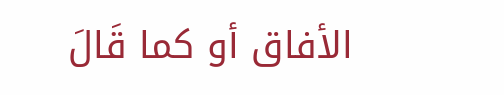الأفاق أو كما قَالَ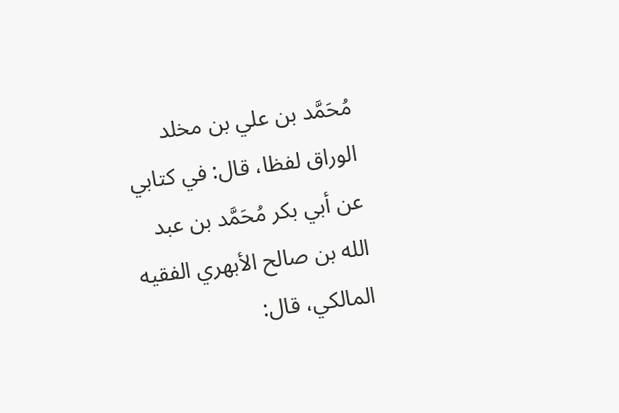مُحَمَّد بن علي بن مخلد الوراق لفظا، قال: في كتابي عن أبي بكر مُحَمَّد بن عبد
الله بن صالح الأبهري الفقيه المالكي، قال: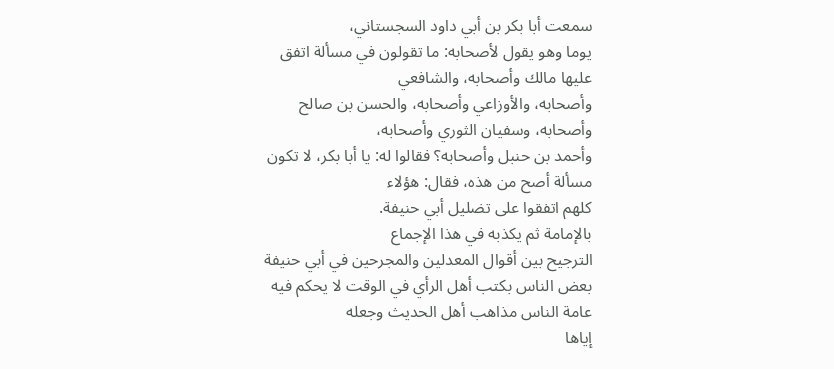سمعت أبا بكر بن أبي داود السجستاني،
يوما وهو يقول لأصحابه: ما تقولون في مسألة اتفق عليها مالك وأصحابه، والشافعي
وأصحابه، والأوزاعي وأصحابه، والحسن بن صالح وأصحابه، وسفيان الثوري وأصحابه،
وأحمد بن حنبل وأصحابه؟ فقالوا له: يا أبا بكر، لا تكون مسألة أصح من هذه، فقال: هؤلاء
كلهم اتفقوا على تضليل أبي حنيفة.
بالإمامة ثم يكذبه في هذا الإجماع
الترجيح بين أقوال المعدلين والمجرحين في أبي حنيفة
بعض الناس بكتب أهل الرأي في الوقت لا يحكم فيه عامة الناس مذاهب أهل الحديث وجعله
إياها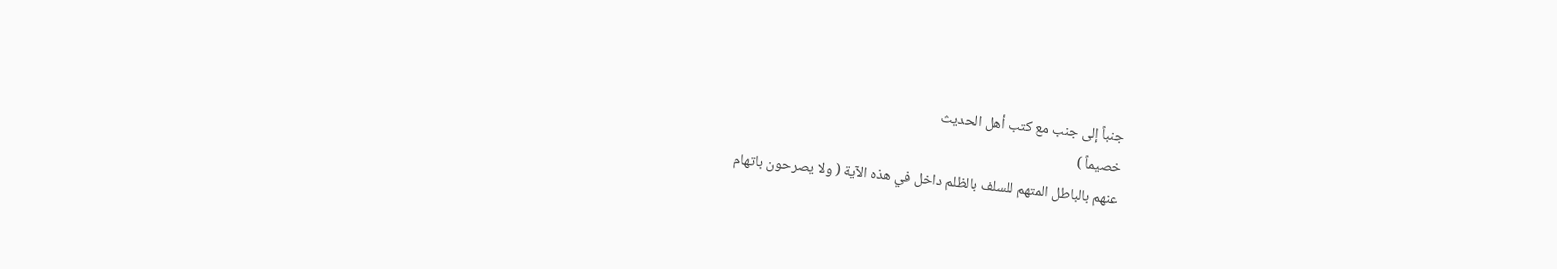جنباً إلى جنب مع كتب أهل الحديث
خصيماً )
عنهم بالباطل المتهم للسلف بالظلم داخل في هذه الآية ( ولا يصرحون باتهام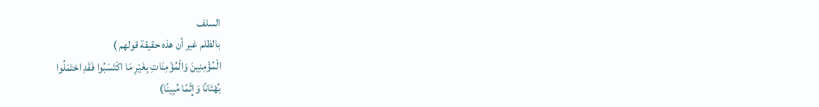السلف
بالظلم غير أن هذه حقيقة قولهم )
الْمُؤْمِنِينَ وَالْمُؤْمِنَاتِ بِغَيْرِ مَا اكْتَسَبُوا فَقَدِ احْتَمَلُوا
بُهْتَانًا وَإِثْمًا مُبِينًا)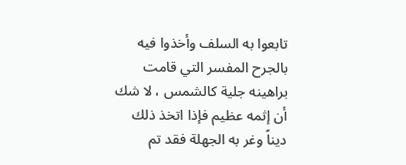تابعوا به السلف وأخذوا فيه بالجرح المفسر التي قامت براهينه جلية كالشمس ، لا شك
أن إثمه عظيم فإذا اتخذ ذلك ديناً وغر به الجهلة فقد تم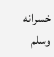خسرانه
وسلم